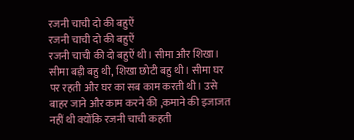रजनी चाची दो की बहुऐं
रजनी चाची दो की बहुऐं
रजनी चाची की दो बहुऐं थी। सीमा और शिखा। सीमा बड़ी बहु थी, शिखा छोटी बहु थी। सीमा घर पर रहती और घर का सब काम करती थी। उसे बाहर जाने और काम करने की ,कमाने की इजाजत नहीं थी क्योंकि रजनी चाची कहती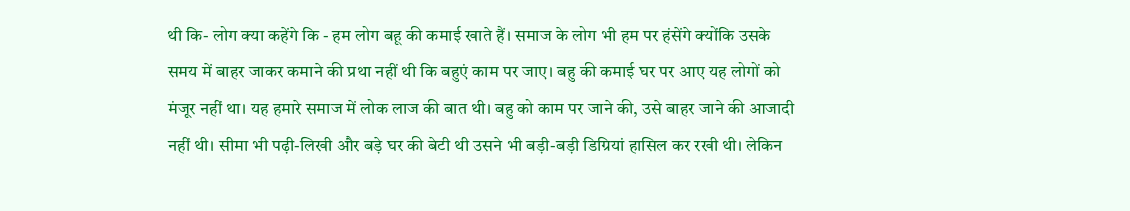थी कि- लोग क्या कहेंगे कि - हम लोग बहू की कमाई खाते हैं। समाज के लोग भी हम पर हंसेंगे क्योंकि उसके समय में बाहर जाकर कमाने की प्रथा नहीं थी कि बहुएं काम पर जाए। बहु की कमाई घर पर आए यह लोगों को मंजूर नहीं था। यह हमारे समाज में लोक लाज की बात थी। बहु को काम पर जाने की, उसे बाहर जाने की आजादी नहीं थी। सीमा भी पढ़ी-लिखी और बड़े घर की बेटी थी उसने भी बड़ी-बड़ी डिग्रियां हासिल कर रखी थी। लेकिन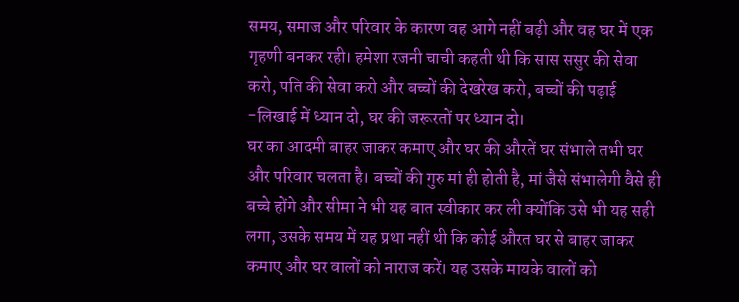समय, समाज और परिवार के कारण वह आगे नहीं बढ़ी और वह घर में एक गृहणी बनकर रही। हमेशा रजनी चाची कहती थी कि सास ससुर की सेवा करो, पति की सेवा करो और बच्चों की देखरेख करो, बच्चों की पढ़ाई -लिखाई में ध्यान दो, घर की जरूरतों पर ध्यान दो।
घर का आदमी बाहर जाकर कमाए और घर की औरतें घर संभाले तभी घर और परिवार चलता है। बच्चों की गुरु मां ही होती है, मां जैसे संभालेगी वैसे ही बच्चे होंगे और सीमा ने भी यह बात स्वीकार कर ली क्योंकि उसे भी यह सही लगा, उसके समय में यह प्रथा नहीं थी कि कोई औरत घर से बाहर जाकर कमाए और घर वालों को नाराज करें। यह उसके मायके वालों को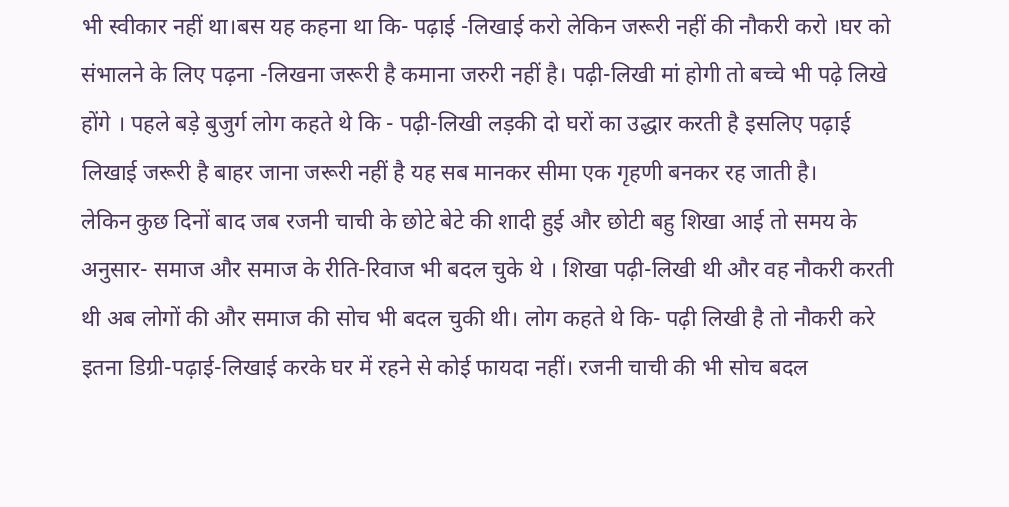भी स्वीकार नहीं था।बस यह कहना था कि- पढ़ाई -लिखाई करो लेकिन जरूरी नहीं की नौकरी करो ।घर को संभालने के लिए पढ़ना -लिखना जरूरी है कमाना जरुरी नहीं है। पढ़ी-लिखी मां होगी तो बच्चे भी पढ़े लिखे होंगे । पहले बड़े बुजुर्ग लोग कहते थे कि - पढ़ी-लिखी लड़की दो घरों का उद्धार करती है इसलिए पढ़ाई लिखाई जरूरी है बाहर जाना जरूरी नहीं है यह सब मानकर सीमा एक गृहणी बनकर रह जाती है।
लेकिन कुछ दिनों बाद जब रजनी चाची के छोटे बेटे की शादी हुई और छोटी बहु शिखा आई तो समय के अनुसार- समाज और समाज के रीति-रिवाज भी बदल चुके थे । शिखा पढ़ी-लिखी थी और वह नौकरी करती थी अब लोगों की और समाज की सोच भी बदल चुकी थी। लोग कहते थे कि- पढ़ी लिखी है तो नौकरी करे इतना डिग्री-पढ़ाई-लिखाई करके घर में रहने से कोई फायदा नहीं। रजनी चाची की भी सोच बदल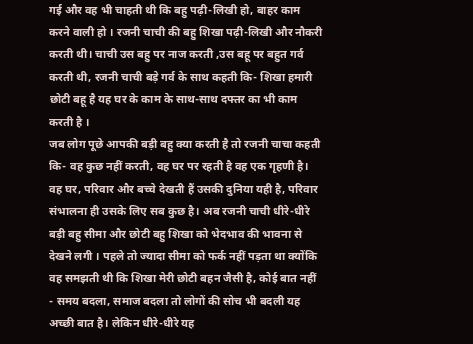गई और वह भी चाहती थी कि बहु पढ़ी-लिखी हो, बाहर काम करने वाली हो । रजनी चाची की बहु शिखा पढ़ी-लिखी और नौकरी करती थी। चाची उस बहु पर नाज करती ,उस बहू पर बहुत गर्व करती थी, रजनी चाची बड़े गर्व के साथ कहती कि- शिखा हमारी छोटी बहू है यह घर के काम के साथ-साथ दफ्तर का भी काम करती है ।
जब लोग पूछे आपकी बड़ी बहु क्या करती है तो रजनी चाचा कहती कि- वह कुछ नहीं करती, वह घर पर रहती है वह एक गृहणी है। वह घर, परिवार और बच्चे देखती हैं उसकी दुनिया यही है, परिवार संभालना ही उसके लिए सब कुछ है। अब रजनी चाची धीरे-धीरे बड़ी बहु सीमा और छोटी बहु शिखा को भेदभाव की भावना से देखने लगी । पहले तो ज्यादा सीमा को फर्क नहीं पड़ता था क्योंकि वह समझती थी कि शिखा मेरी छोटी बहन जैसी है, कोई बात नहीं - समय बदला, समाज बदला तो लोगों की सोच भी बदली यह अच्छी बात है। लेकिन धीरे-धीरे यह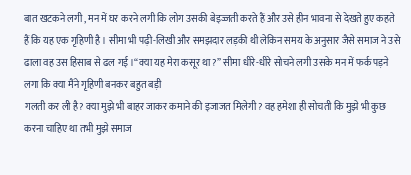बात खटकने लगी , मन में घर करने लगी कि लोग उसकी बेइज्जती करते हैं और उसे हीन भावना से देखते हुए कहते हैं कि यह एक गृहिणी है । सीमा भी पढ़ी-लिखी और समझदार लड़की थी लेकिन समय के अनुसार जैसे समाज ने उसे ढाला वह उस हिसाब से ढल गई ।“क्या यह मेरा कसूर था?” सीमा धीरे-धीरे सोचने लगी उसके मन में फर्क पड़ने लगा कि क्या मैंने गृहिणी बनकर बहुत बड़ी
गलती कर ली है? क्या मुझे भी बाहर जाकर कमाने की इजाजत मिलेगी? वह हमेशा ही सोचती कि मुझे भी कुछ करना चाहिए था तभी मुझे समाज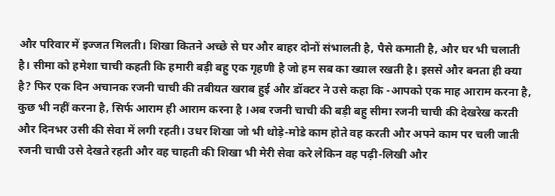और परिवार में इज्जत मिलती। शिखा कितने अच्छे से घर और बाहर दोनों संभालती है, पैसे कमाती है, और घर भी चलाती है। सीमा को हमेशा चाची कहती कि हमारी बड़ी बहु एक गृहणी है जो हम सब का ख्याल रखती है। इससे और बनता ही क्या है? फिर एक दिन अचानक रजनी चाची की तबीयत खराब हुई और डॉक्टर ने उसे कहा कि -आपको एक माह आराम करना है, कुछ भी नहीं करना है, सिर्फ आराम ही आराम करना है ।अब रजनी चाची की बड़ी बहु सीमा रजनी चाची की देखरेख करती और दिनभर उसी की सेवा में लगी रहती। उधर शिखा जो भी थोड़े-मोडे काम होते वह करती और अपने काम पर चली जाती रजनी चाची उसे देखते रहती और वह चाहती की शिखा भी मेरी सेवा करे लेकिन वह पढ़ी-लिखी और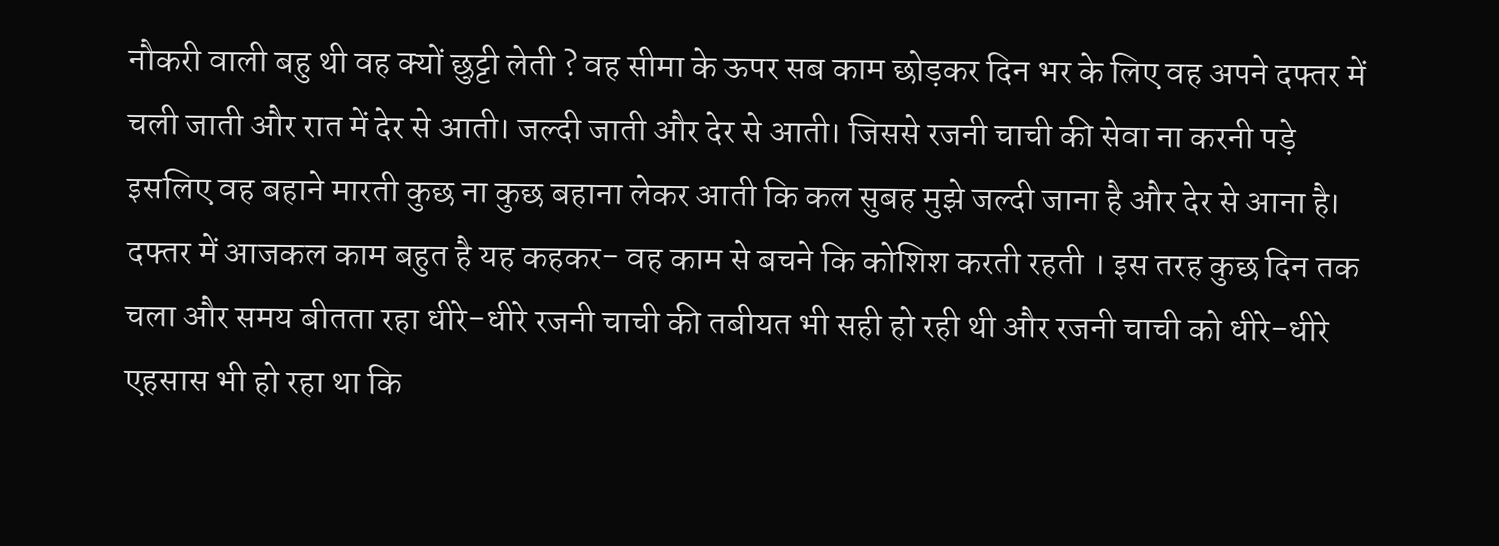नौकरी वाली बहु थी वह क्यों छुट्टी लेती ? वह सीमा के ऊपर सब काम छोड़कर दिन भर के लिए वह अपने दफ्तर में चली जाती और रात में देर से आती। जल्दी जाती और देर से आती। जिससे रजनी चाची की सेवा ना करनी पड़े इसलिए वह बहाने मारती कुछ ना कुछ बहाना लेकर आती कि कल सुबह मुझे जल्दी जाना है और देर से आना है। दफ्तर में आजकल काम बहुत है यह कहकर- वह काम से बचने कि कोशिश करती रहती । इस तरह कुछ दिन तक चला और समय बीतता रहा धीरे-धीरे रजनी चाची की तबीयत भी सही हो रही थी और रजनी चाची को धीरे-धीरे एहसास भी हो रहा था कि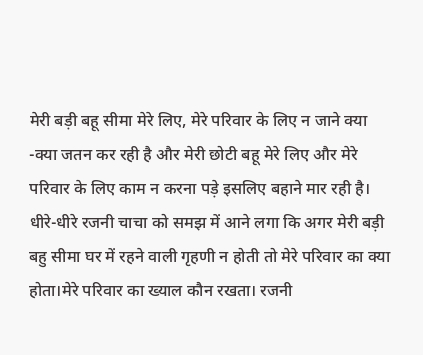मेरी बड़ी बहू सीमा मेरे लिए, मेरे परिवार के लिए न जाने क्या -क्या जतन कर रही है और मेरी छोटी बहू मेरे लिए और मेरे परिवार के लिए काम न करना पड़े इसलिए बहाने मार रही है। धीरे-धीरे रजनी चाचा को समझ में आने लगा कि अगर मेरी बड़ी बहु सीमा घर में रहने वाली गृहणी न होती तो मेरे परिवार का क्या होता।मेरे परिवार का ख्याल कौन रखता। रजनी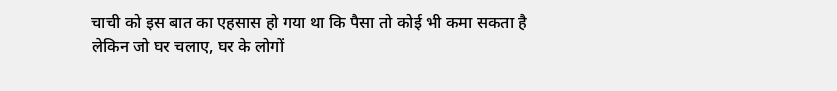चाची को इस बात का एहसास हो गया था कि पैसा तो कोई भी कमा सकता है लेकिन जो घर चलाए, घर के लोगों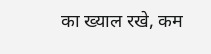का ख्याल रखे, कम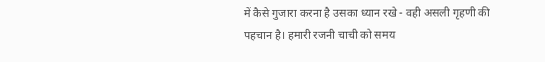में कैसे गुजारा करना है उसका ध्यान रखे - वही असली गृहणी की पहचान है। हमारी रजनी चाची को समय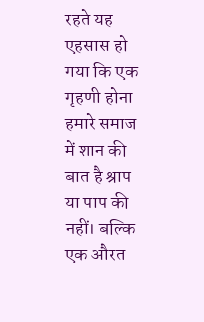रहते यह एहसास हो गया कि एक गृहणी होना हमारे समाज में शान की बात है श्राप या पाप की नहीं। बल्कि एक औरत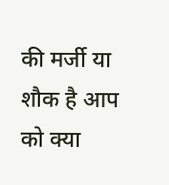की मर्जी या शौक है आप को क्या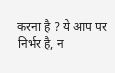करना है ? ये आप पर निर्भर है, न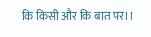कि किसी और कि बात पर।।